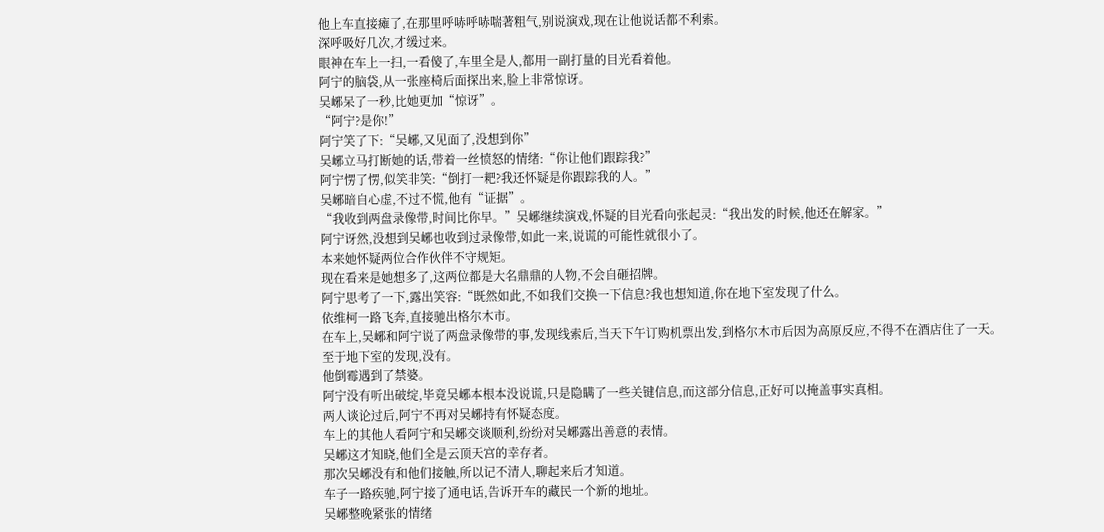他上车直接瘫了,在那里呼哧呼哧喘著粗气,别说演戏,现在让他说话都不利索。
深呼吸好几次,才缓过来。
眼神在车上一扫,一看傻了,车里全是人,都用一副打量的目光看着他。
阿宁的脑袋,从一张座椅后面探出来,脸上非常惊讶。
吴峫呆了一秒,比她更加“惊讶”。
“阿宁?是你!”
阿宁笑了下:“吴峫,又见面了,没想到你”
吴峫立马打断她的话,带着一丝愤怒的情绪:“你让他们跟踪我?”
阿宁愣了愣,似笑非笑:“倒打一耙?我还怀疑是你跟踪我的人。”
吴峫暗自心虚,不过不慌,他有“证据”。
“我收到两盘录像带,时间比你早。”吴峫继续演戏,怀疑的目光看向张起灵:“我出发的时候,他还在解家。”
阿宁讶然,没想到吴峫也收到过录像带,如此一来,说谎的可能性就很小了。
本来她怀疑两位合作伙伴不守规矩。
现在看来是她想多了,这两位都是大名鼎鼎的人物,不会自砸招牌。
阿宁思考了一下,露出笑容:“既然如此,不如我们交换一下信息?我也想知道,你在地下室发现了什么。
依维柯一路飞奔,直接驰出格尔木市。
在车上,吴峫和阿宁说了两盘录像带的事,发现线索后,当天下午订购机票出发,到格尔木市后因为高原反应,不得不在酒店住了一天。
至于地下室的发现,没有。
他倒霉遇到了禁婆。
阿宁没有听出破绽,毕竟吴峫本根本没说谎,只是隐瞒了一些关键信息,而这部分信息,正好可以掩盖事实真相。
两人谈论过后,阿宁不再对吴峫持有怀疑态度。
车上的其他人看阿宁和吴峫交谈顺利,纷纷对吴峫露出善意的表情。
吴峫这才知晓,他们全是云顶天宫的幸存者。
那次吴峫没有和他们接触,所以记不清人,聊起来后才知道。
车子一路疾驰,阿宁接了通电话,告诉开车的藏民一个新的地址。
吴峫整晚紧张的情绪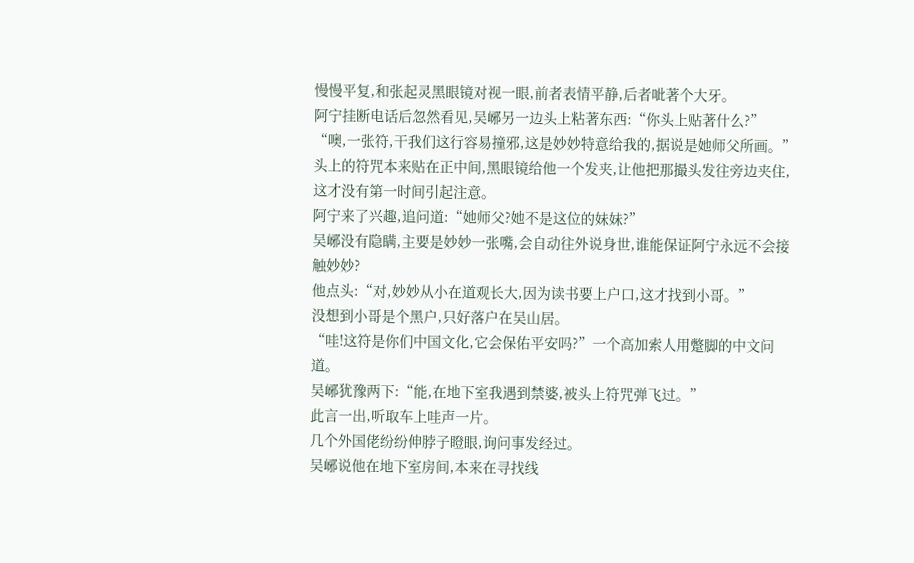慢慢平复,和张起灵黑眼镜对视一眼,前者表情平静,后者呲著个大牙。
阿宁挂断电话后忽然看见,吴峫另一边头上粘著东西:“你头上贴著什么?”
“噢,一张符,干我们这行容易撞邪,这是妙妙特意给我的,据说是她师父所画。”
头上的符咒本来贴在正中间,黑眼镜给他一个发夹,让他把那撮头发往旁边夹住,这才没有第一时间引起注意。
阿宁来了兴趣,追问道:“她师父?她不是这位的妹妹?”
吴峫没有隐瞒,主要是妙妙一张嘴,会自动往外说身世,谁能保证阿宁永远不会接触妙妙?
他点头:“对,妙妙从小在道观长大,因为读书要上户口,这才找到小哥。”
没想到小哥是个黑户,只好落户在吴山居。
“哇!这符是你们中国文化,它会保佑平安吗?”一个高加索人用蹩脚的中文问道。
吴峫犹豫两下:“能,在地下室我遇到禁婆,被头上符咒弹飞过。”
此言一出,听取车上哇声一片。
几个外国佬纷纷伸脖子瞪眼,询问事发经过。
吴峫说他在地下室房间,本来在寻找线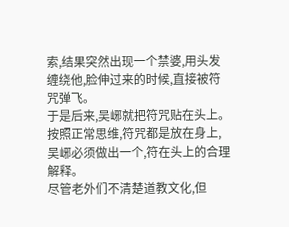索,结果突然出现一个禁婆,用头发缠绕他,脸伸过来的时候,直接被符咒弹飞。
于是后来,吴峫就把符咒贴在头上。
按照正常思维,符咒都是放在身上,吴峫必须做出一个,符在头上的合理解释。
尽管老外们不清楚道教文化,但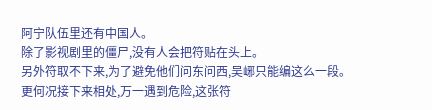阿宁队伍里还有中国人。
除了影视剧里的僵尸,没有人会把符贴在头上。
另外符取不下来,为了避免他们问东问西,吴峫只能编这么一段。
更何况接下来相处,万一遇到危险,这张符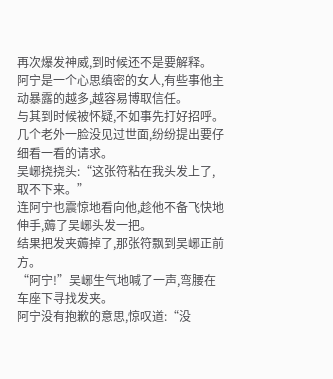再次爆发神威,到时候还不是要解释。
阿宁是一个心思缜密的女人,有些事他主动暴露的越多,越容易博取信任。
与其到时候被怀疑,不如事先打好招呼。
几个老外一脸没见过世面,纷纷提出要仔细看一看的请求。
吴峫挠挠头:“这张符粘在我头发上了,取不下来。”
连阿宁也震惊地看向他,趁他不备飞快地伸手,薅了吴峫头发一把。
结果把发夹薅掉了,那张符飘到吴峫正前方。
“阿宁!”吴峫生气地喊了一声,弯腰在车座下寻找发夹。
阿宁没有抱歉的意思,惊叹道:“没